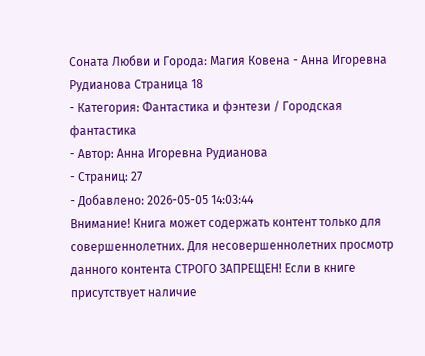Соната Любви и Города: Магия Ковена - Анна Игоревна Рудианова Страница 18
- Категория: Фантастика и фэнтези / Городская фантастика
- Автор: Анна Игоревна Рудианова
- Страниц: 27
- Добавлено: 2026-05-05 14:03:44
Внимание! Книга может содержать контент только для совершеннолетних. Для несовершеннолетних просмотр данного контента СТРОГО ЗАПРЕЩЕН! Если в книге присутствует наличие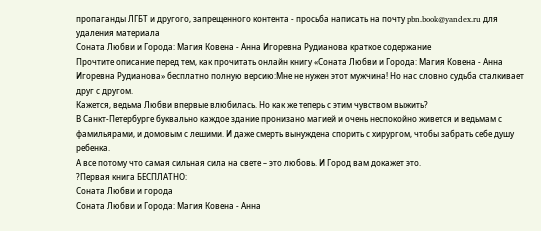пропаганды ЛГБТ и другого, запрещенного контента - просьба написать на почту pbn.book@yandex.ru для удаления материала
Соната Любви и Города: Магия Ковена - Анна Игоревна Рудианова краткое содержание
Прочтите описание перед тем, как прочитать онлайн книгу «Соната Любви и Города: Магия Ковена - Анна Игоревна Рудианова» бесплатно полную версию:Мне не нужен этот мужчина! Но нас словно судьба сталкивает друг с другом.
Кажется, ведьма Любви впервые влюбилась. Но как же теперь с этим чувством выжить?
В Санкт-Петербурге буквально каждое здание пронизано магией и очень неспокойно живется и ведьмам с фамильярами, и домовым с лешими. И даже смерть вынуждена спорить с хирургом, чтобы забрать себе душу ребенка.
А все потому что самая сильная сила на свете – это любовь. И Город вам докажет это.
?Первая книга БЕСПЛАТНО:
Соната Любви и города
Соната Любви и Города: Магия Ковена - Анна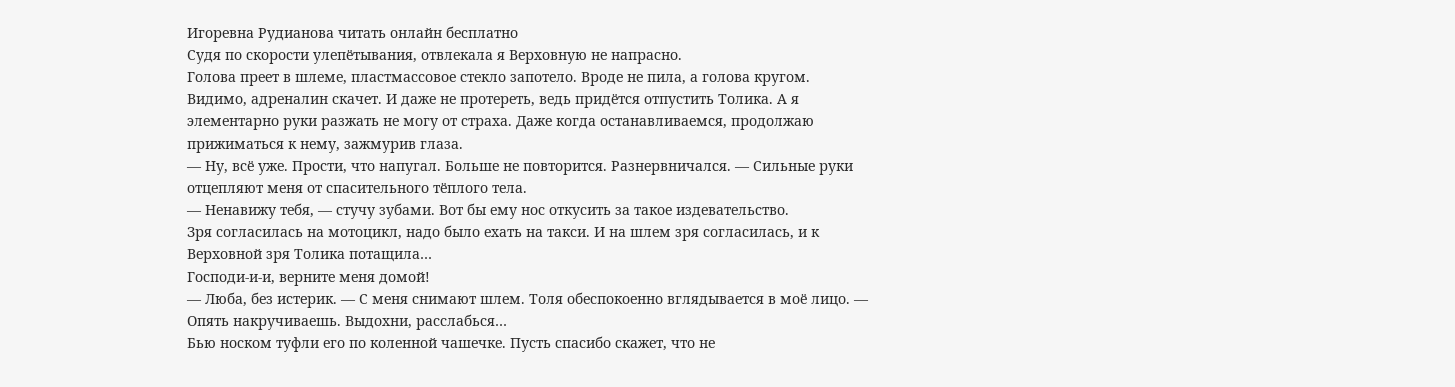Игоревна Рудианова читать онлайн бесплатно
Судя по скорости улепётывания, отвлекала я Верховную не напрасно.
Голова преет в шлеме, пластмассовое стекло запотело. Вроде не пила, а голова кругом. Видимо, адреналин скачет. И даже не протереть, ведь придётся отпустить Толика. А я элементарно руки разжать не могу от страха. Даже когда останавливаемся, продолжаю прижиматься к нему, зажмурив глаза.
— Ну, всё уже. Прости, что напугал. Больше не повторится. Разнервничался. — Сильные руки отцепляют меня от спасительного тёплого тела.
— Ненавижу тебя, — стучу зубами. Вот бы ему нос откусить за такое издевательство.
Зря согласилась на мотоцикл, надо было ехать на такси. И на шлем зря согласилась, и к Верховной зря Толика потащила…
Господи-и-и, верните меня домой!
— Люба, без истерик. — С меня снимают шлем. Толя обеспокоенно вглядывается в моё лицо. — Опять накручиваешь. Выдохни, расслабься…
Бью носком туфли его по коленной чашечке. Пусть спасибо скажет, что не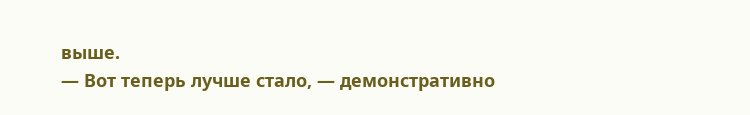выше.
— Вот теперь лучше стало, — демонстративно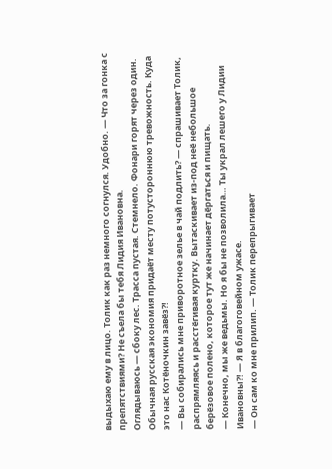выдыхаю ему в лицо. Толик как раз немного согнулся. Удобно. — Что за гонка с препятствиями? Не съела бы тебя Лидия Ивановна.
Оглядываюсь — сбоку лес. Трасса пустая. Стемнело. Фонари горят через один. Обычная русская экономия придаёт месту потустороннюю тревожность. Куда это нас Котёночкин завёз?!
— Вы собирались мне приворотное зелье в чай подлить? — спрашивает Толик, распрямляясь и расстёгивая куртку. Вытаскивает из-под неё небольшое берёзовое полено, которое тут же начинает дёргаться и пищать.
— Конечно, мы же ведьмы. Но я бы не позволила… Ты украл лешего у Лидии Ивановны?! — Я в благоговейном ужасе.
— Он сам ко мне прилип. — Толик перепрыгивает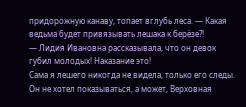придорожную канаву, топает вглубь леса. — Какая ведьма будет привязывать лешака к берёзе?!
— Лидия Ивановна рассказывала, что он девок губил молодых! Наказание это!
Сама я лешего никогда не видела, только его следы. Он не хотел показываться, а может, Верховная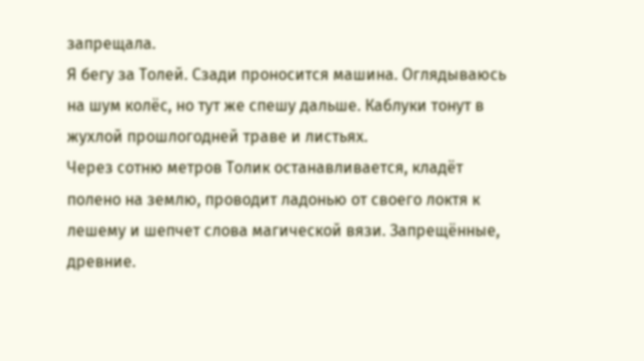запрещала.
Я бегу за Толей. Сзади проносится машина. Оглядываюсь на шум колёс, но тут же спешу дальше. Каблуки тонут в жухлой прошлогодней траве и листьях.
Через сотню метров Толик останавливается, кладёт полено на землю, проводит ладонью от своего локтя к лешему и шепчет слова магической вязи. Запрещённые, древние.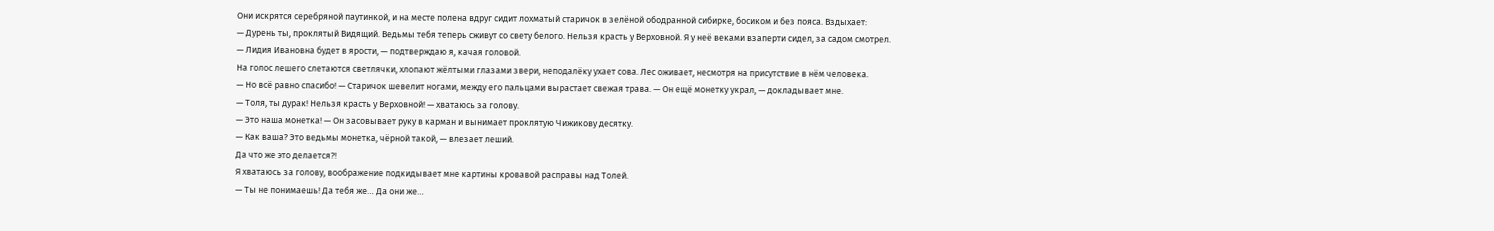Они искрятся серебряной паутинкой, и на месте полена вдруг сидит лохматый старичок в зелёной ободранной сибирке, босиком и без пояса. Вздыхает:
— Дурень ты, проклятый Видящий. Ведьмы тебя теперь сживут со свету белого. Нельзя красть у Верховной. Я у неё веками взаперти сидел, за садом смотрел.
— Лидия Ивановна будет в ярости, — подтверждаю я, качая головой.
На голос лешего слетаются светлячки, хлопают жёлтыми глазами звери, неподалёку ухает сова. Лес оживает, несмотря на присутствие в нём человека.
— Но всё равно спасибо! — Старичок шевелит ногами, между его пальцами вырастает свежая трава. — Он ещё монетку украл, — докладывает мне.
— Толя, ты дурак! Нельзя красть у Верховной! — хватаюсь за голову.
— Это наша монетка! — Он засовывает руку в карман и вынимает проклятую Чижикову десятку.
— Как ваша? Это ведьмы монетка, чёрной такой, — влезает леший.
Да что же это делается?!
Я хватаюсь за голову, воображение подкидывает мне картины кровавой расправы над Толей.
— Ты не понимаешь! Да тебя же… Да они же…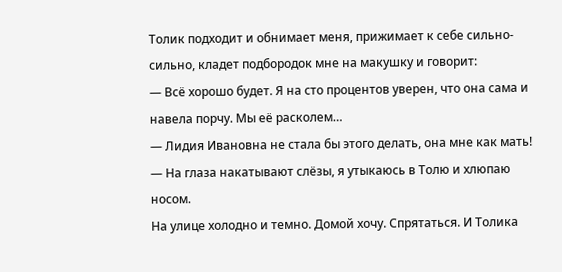Толик подходит и обнимает меня, прижимает к себе сильно-сильно, кладет подбородок мне на макушку и говорит:
— Всё хорошо будет. Я на сто процентов уверен, что она сама и навела порчу. Мы её расколем…
— Лидия Ивановна не стала бы этого делать, она мне как мать! — На глаза накатывают слёзы, я утыкаюсь в Толю и хлюпаю носом.
На улице холодно и темно. Домой хочу. Спрятаться. И Толика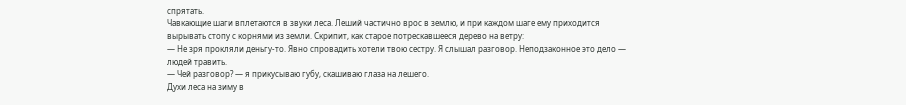спрятать.
Чавкающие шаги вплетаются в звуки леса. Леший частично врос в землю, и при каждом шаге ему приходится вырывать стопу с корнями из земли. Скрипит, как старое потрескавшееся дерево на ветру:
— Не зря прокляли деньгу-то. Явно спровадить хотели твою сестру. Я слышал разговор. Неподзаконное это дело — людей травить.
— Чей разговор? — я прикусываю губу, скашиваю глаза на лешего.
Духи леса на зиму в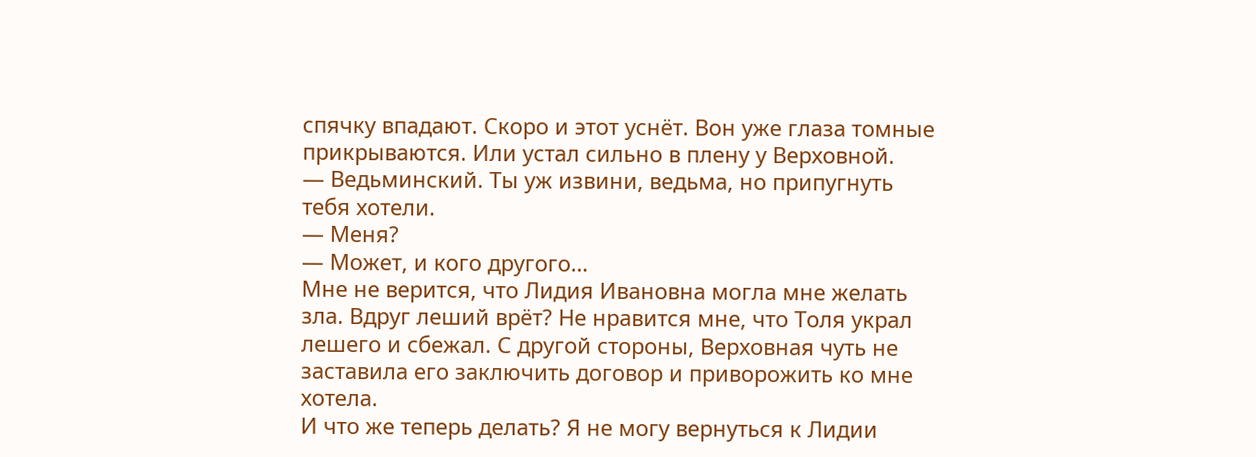спячку впадают. Скоро и этот уснёт. Вон уже глаза томные прикрываются. Или устал сильно в плену у Верховной.
— Ведьминский. Ты уж извини, ведьма, но припугнуть тебя хотели.
— Меня?
— Может, и кого другого…
Мне не верится, что Лидия Ивановна могла мне желать зла. Вдруг леший врёт? Не нравится мне, что Толя украл лешего и сбежал. С другой стороны, Верховная чуть не заставила его заключить договор и приворожить ко мне хотела.
И что же теперь делать? Я не могу вернуться к Лидии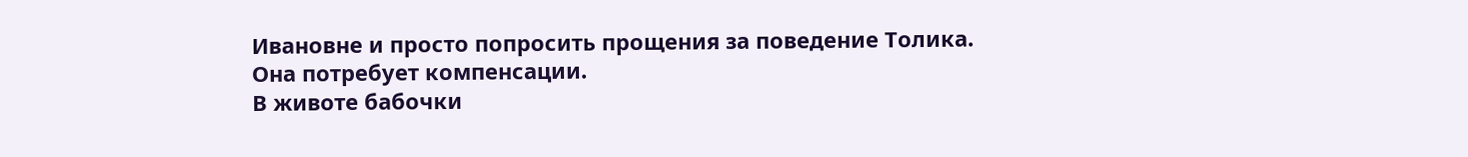Ивановне и просто попросить прощения за поведение Толика.
Она потребует компенсации.
В животе бабочки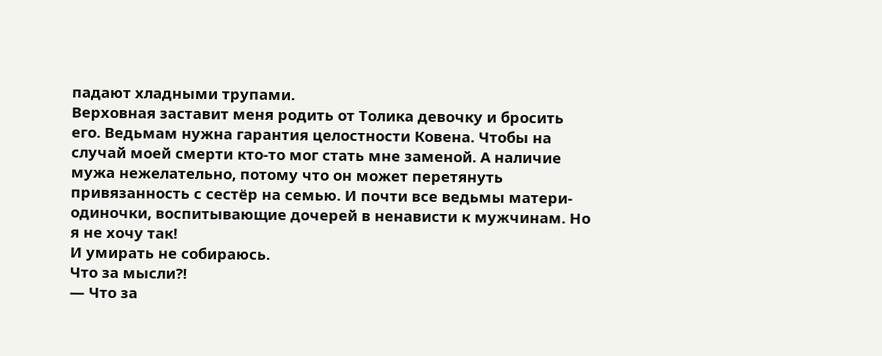падают хладными трупами.
Верховная заставит меня родить от Толика девочку и бросить его. Ведьмам нужна гарантия целостности Ковена. Чтобы на случай моей смерти кто-то мог стать мне заменой. А наличие мужа нежелательно, потому что он может перетянуть привязанность с сестёр на семью. И почти все ведьмы матери-одиночки, воспитывающие дочерей в ненависти к мужчинам. Но я не хочу так!
И умирать не собираюсь.
Что за мысли?!
— Что за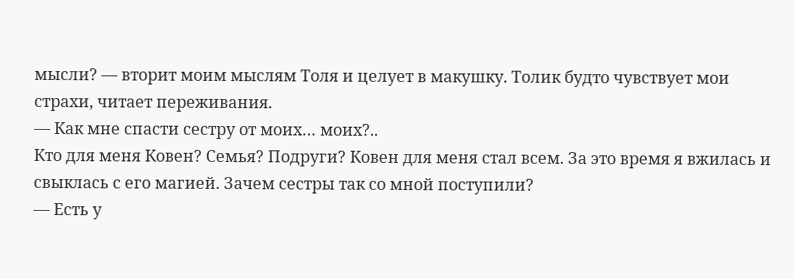мысли? — вторит моим мыслям Толя и целует в макушку. Толик будто чувствует мои страхи, читает переживания.
— Как мне спасти сестру от моих… моих?..
Кто для меня Ковен? Семья? Подруги? Ковен для меня стал всем. За это время я вжилась и свыклась с его магией. Зачем сестры так со мной поступили?
— Есть у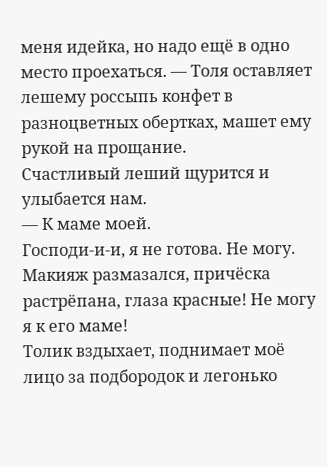меня идейка, но надо ещё в одно место проехаться. — Толя оставляет лешему россыпь конфет в разноцветных обертках, машет ему рукой на прощание.
Счастливый леший щурится и улыбается нам.
— К маме моей.
Господи-и-и, я не готова. Не могу. Макияж размазался, причёска растрёпана, глаза красные! Не могу я к его маме!
Толик вздыхает, поднимает моё лицо за подбородок и легонько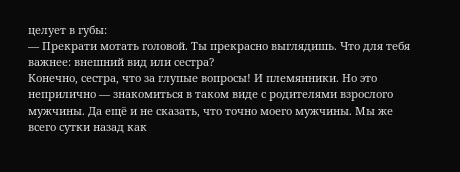целует в губы:
— Прекрати мотать головой. Ты прекрасно выглядишь. Что для тебя важнее: внешний вид или сестра?
Конечно, сестра, что за глупые вопросы! И племянники. Но это неприлично — знакомиться в таком виде с родителями взрослого мужчины. Да ещё и не сказать, что точно моего мужчины. Мы же всего сутки назад как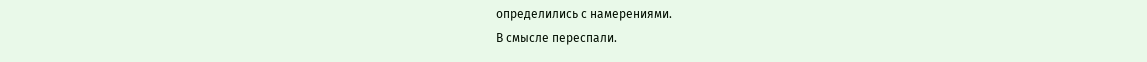определились с намерениями.
В смысле переспали.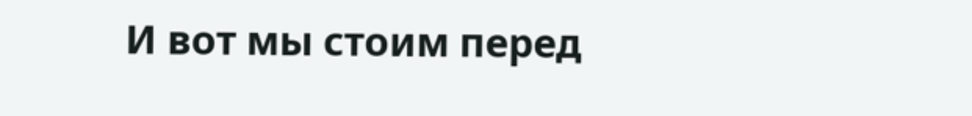И вот мы стоим перед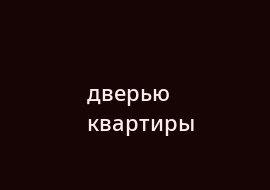дверью квартиры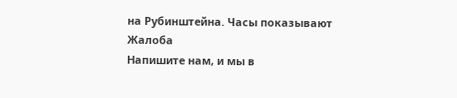на Рубинштейна. Часы показывают
Жалоба
Напишите нам, и мы в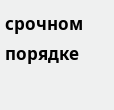срочном порядке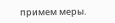примем меры.